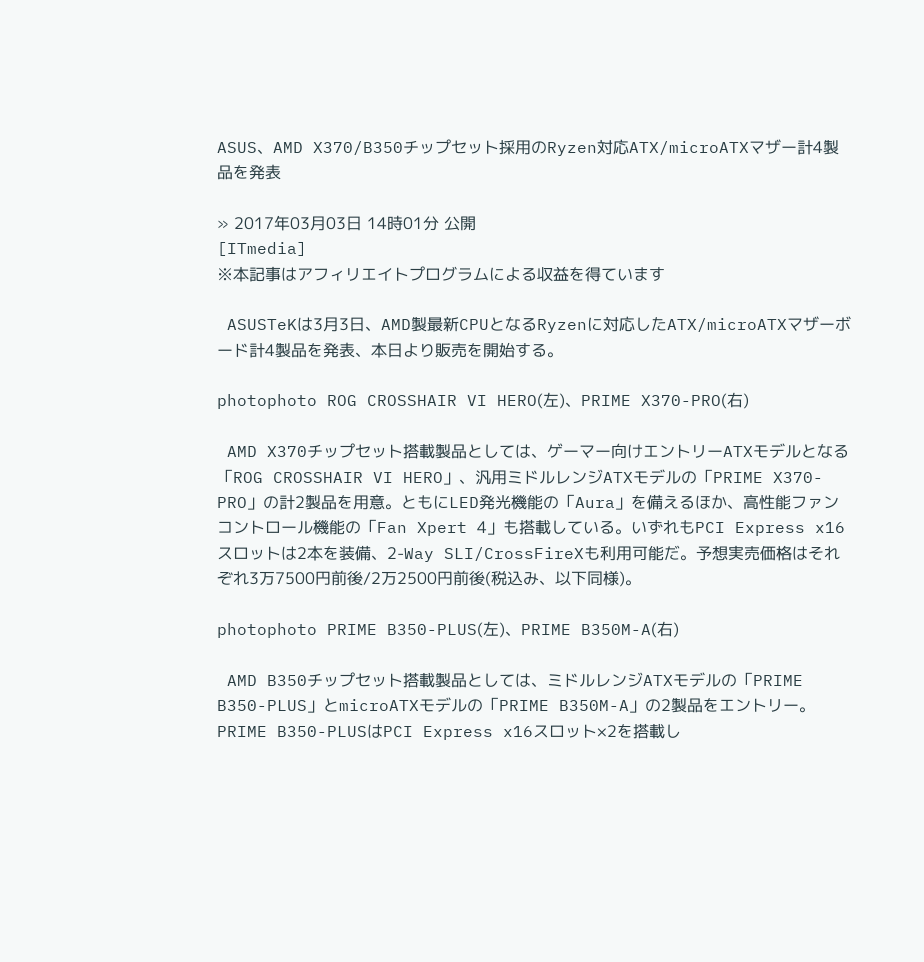ASUS、AMD X370/B350チップセット採用のRyzen対応ATX/microATXマザー計4製品を発表

» 2017年03月03日 14時01分 公開
[ITmedia]
※本記事はアフィリエイトプログラムによる収益を得ています

 ASUSTeKは3月3日、AMD製最新CPUとなるRyzenに対応したATX/microATXマザーボード計4製品を発表、本日より販売を開始する。

photophoto ROG CROSSHAIR VI HERO(左)、PRIME X370-PRO(右)

 AMD X370チップセット搭載製品としては、ゲーマー向けエントリーATXモデルとなる「ROG CROSSHAIR VI HERO」、汎用ミドルレンジATXモデルの「PRIME X370-PRO」の計2製品を用意。ともにLED発光機能の「Aura」を備えるほか、高性能ファンコントロール機能の「Fan Xpert 4」も搭載している。いずれもPCI Express x16スロットは2本を装備、2-Way SLI/CrossFireXも利用可能だ。予想実売価格はそれぞれ3万7500円前後/2万2500円前後(税込み、以下同様)。

photophoto PRIME B350-PLUS(左)、PRIME B350M-A(右)

 AMD B350チップセット搭載製品としては、ミドルレンジATXモデルの「PRIME B350-PLUS」とmicroATXモデルの「PRIME B350M-A」の2製品をエントリー。PRIME B350-PLUSはPCI Express x16スロット×2を搭載し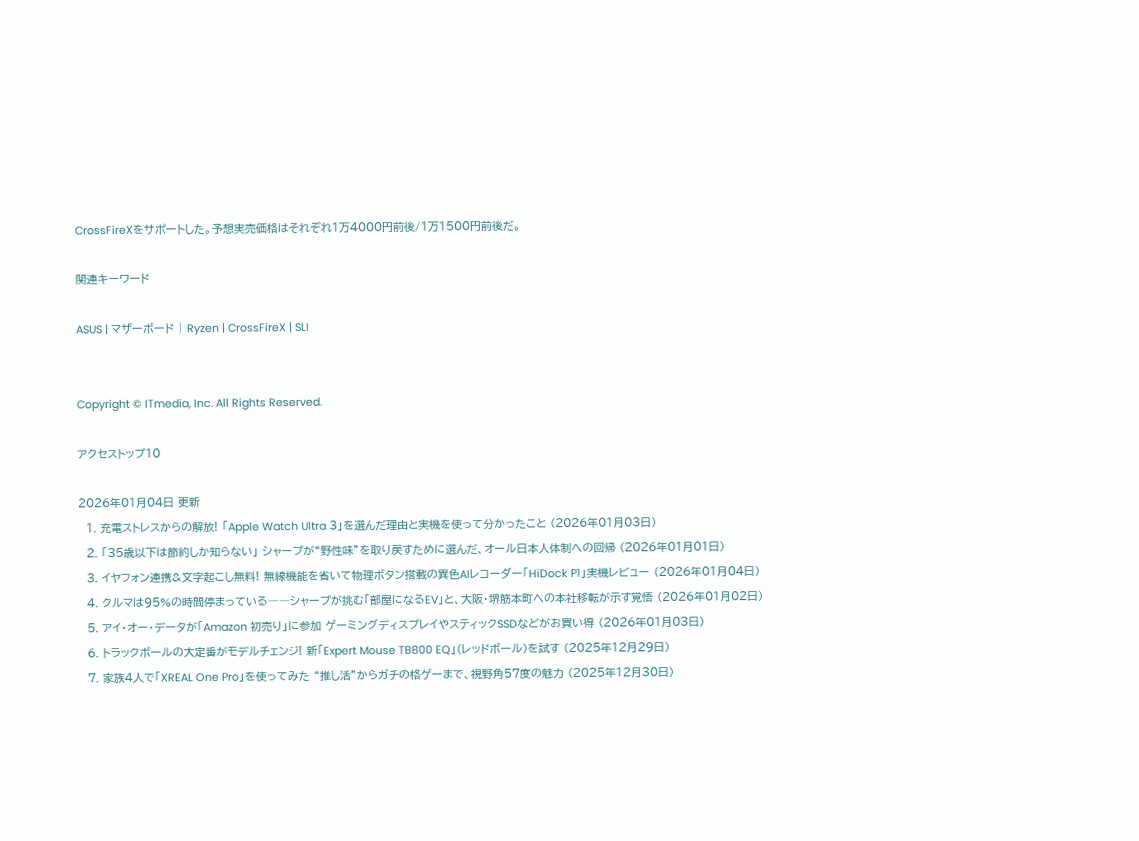CrossFireXをサポートした。予想実売価格はそれぞれ1万4000円前後/1万1500円前後だ。

関連キーワード

ASUS | マザーボード | Ryzen | CrossFireX | SLI


Copyright © ITmedia, Inc. All Rights Reserved.

アクセストップ10

2026年01月04日 更新
  1. 充電ストレスからの解放! 「Apple Watch Ultra 3」を選んだ理由と実機を使って分かったこと (2026年01月03日)
  2. 「35歳以下は節約しか知らない」 シャープが“野性味”を取り戻すために選んだ、オール日本人体制への回帰 (2026年01月01日)
  3. イヤフォン連携&文字起こし無料! 無線機能を省いて物理ボタン搭載の異色AIレコーダー「HiDock P1」実機レビュー (2026年01月04日)
  4. クルマは95%の時間停まっている――シャープが挑む「部屋になるEV」と、大阪・堺筋本町への本社移転が示す覚悟 (2026年01月02日)
  5. アイ・オー・データが「Amazon 初売り」に参加 ゲーミングディスプレイやスティックSSDなどがお買い得 (2026年01月03日)
  6. トラックボールの大定番がモデルチェンジ! 新「Expert Mouse TB800 EQ」(レッドボール)を試す (2025年12月29日)
  7. 家族4人で「XREAL One Pro」を使ってみた “推し活”からガチの格ゲーまで、視野角57度の魅力 (2025年12月30日)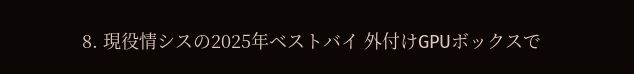8. 現役情シスの2025年ベストバイ 外付けGPUボックスで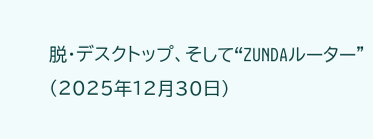脱・デスクトップ、そして“ZUNDAルーター” (2025年12月30日)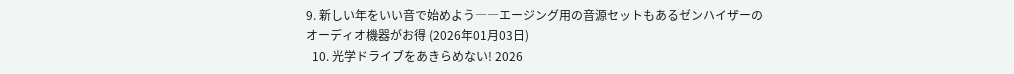9. 新しい年をいい音で始めよう――エージング用の音源セットもあるゼンハイザーのオーディオ機器がお得 (2026年01月03日)
  10. 光学ドライブをあきらめない! 2026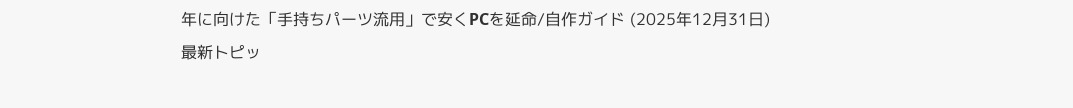年に向けた「手持ちパーツ流用」で安くPCを延命/自作ガイド (2025年12月31日)
最新トピッ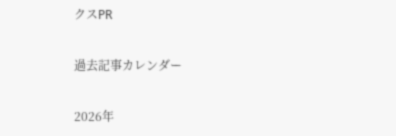クスPR

過去記事カレンダー

2026年